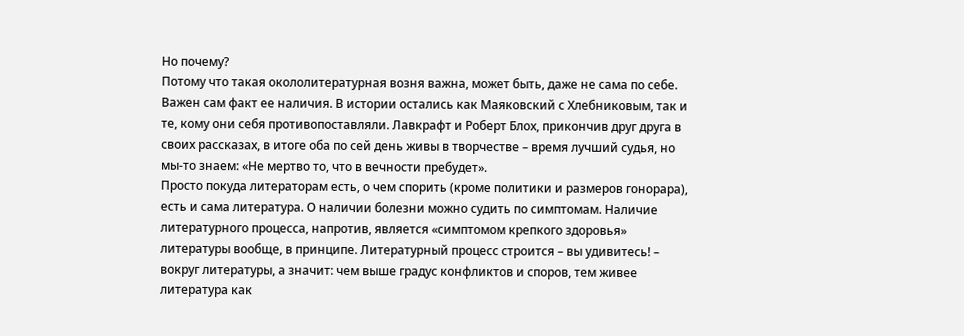Но почему?
Потому что такая окололитературная возня важна, может быть, даже не сама по себе. Важен сам факт ее наличия. В истории остались как Маяковский с Хлебниковым, так и те, кому они себя противопоставляли. Лавкрафт и Роберт Блох, прикончив друг друга в своих рассказах, в итоге оба по сей день живы в творчестве – время лучший судья, но мы-то знаем: «Не мертво то, что в вечности пребудет».
Просто покуда литераторам есть, о чем спорить (кроме политики и размеров гонорара), есть и сама литература. О наличии болезни можно судить по симптомам. Наличие литературного процесса, напротив, является «симптомом крепкого здоровья» литературы вообще, в принципе. Литературный процесс строится – вы удивитесь! – вокруг литературы, а значит: чем выше градус конфликтов и споров, тем живее литература как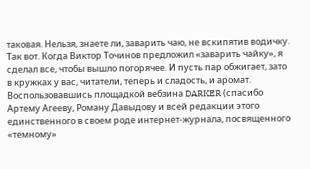таковая. Нельзя, знаете ли, заварить чаю, не вскипятив водичку.
Так вот. Когда Виктор Точинов предложил «заварить чайку», я сделал все, чтобы вышло погорячее. И пусть пар обжигает, зато в кружках у вас, читатели, теперь и сладость, и аромат.
Воспользовавшись площадкой вебзина DARKER (спасибо Артему Агееву, Роману Давыдову и всей редакции этого единственного в своем роде интернет-журнала, посвященного «темному»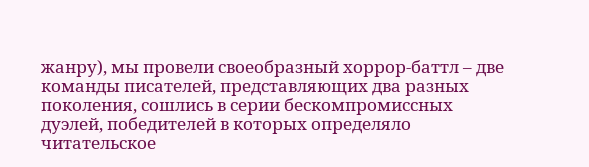жанру), мы провели своеобразный хоррор-баттл – две команды писателей, представляющих два разных поколения, сошлись в серии бескомпромиссных дуэлей, победителей в которых определяло читательское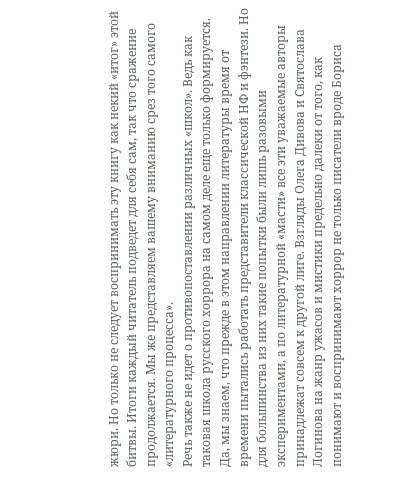жюри. Но только не следует воспринимать эту книгу как некий «итог» этой битвы. Итоги каждый читатель подведет для себя сам, так что сражение продолжается. Мы же представляем вашему вниманию срез того самого «литературного процесса».
Речь также не идет о противопоставлении различных «школ». Ведь как таковая школа русского хоррора на самом деле еще только формируется. Да, мы знаем, что прежде в этом направлении литературы время от времени пытались работать представители классической НФ и фэнтези. Но для большинства из них такие попытки были лишь разовыми экспериментами, а по литературной «масти» все эти уважаемые авторы принадлежат совсем к другой лиге. Взгляды Олега Дивова и Святослава Логинова на жанр ужасов и мистики предельно далеки от того, как понимают и воспринимают хоррор не только писатели вроде Бориса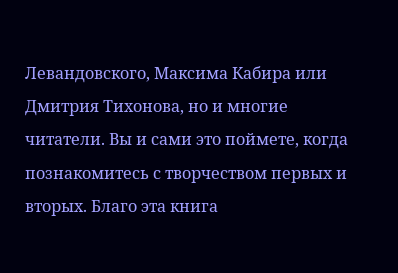Левандовского, Максима Кабира или Дмитрия Тихонова, но и многие читатели. Вы и сами это поймете, когда познакомитесь с творчеством первых и вторых. Благо эта книга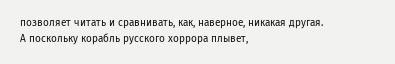позволяет читать и сравнивать, как, наверное, никакая другая.
А поскольку корабль русского хоррора плывет,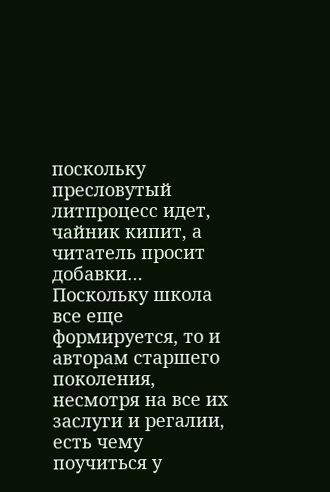поскольку пресловутый литпроцесс идет, чайник кипит, а читатель просит добавки… Поскольку школа все еще формируется, то и авторам старшего поколения, несмотря на все их заслуги и регалии, есть чему поучиться у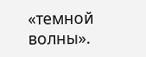«темной волны».